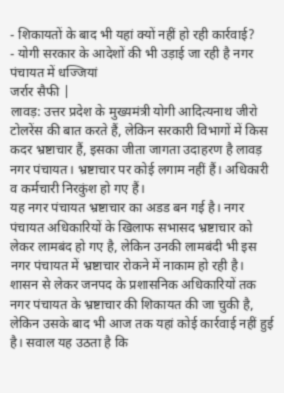- शिकायतों के बाद भी यहां क्यों नहीं हो रही कार्रवाई?
- योगी सरकार के आदेशों की भी उड़ाई जा रही है नगर पंचायत में धज्जियां
जर्रार सैफी |
लावड़: उत्तर प्रदेश के मुख्यमंत्री योगी आदित्यनाथ जीरो टोलरेंस की बात करते हैं, लेकिन सरकारी विभागों में किस कदर भ्रष्टाचार हैं, इसका जीता जागता उदाहरण है लावड़ नगर पंचायत। भ्रष्टाचार पर कोई लगाम नहीं हैं। अधिकारी व कर्मचारी निरकुंश हो गए हैं।
यह नगर पंचायत भ्रष्टाचार का अडड बन गई है। नगर पंचायत अधिकारियों के खिलाफ सभासद भ्रष्टाचार को लेकर लामबंद हो गए है, लेकिन उनकी लामबंदी भी इस नगर पंचायत में भ्रष्टाचार रोकने में नाकाम हो रही है।
शासन से लेकर जनपद के प्रशासनिक अधिकारियों तक नगर पंचायत के भ्रष्टाचार की शिकायत की जा चुकी है, लेकिन उसके बाद भी आज तक यहां कोई कार्रवाई नहीं हुई है। सवाल यह उठता है कि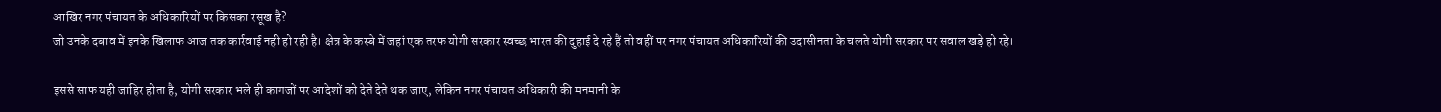आखिर नगर पंचायत के अधिकारियों पर किसका रसूख है?
जो उनके दबाव में इनके खिलाफ आज तक कार्रवाई नही हो रही है। क्षेत्र के कस्बे में जहां एक तरफ योगी सरकार स्वच्छ भारत की दुहाई दे रहे हैं तो वहीं पर नगर पंचायत अधिकारियों की उदासीनता के चलते योगी सरकार पर सवाल खड़े हो रहे।

इससे साफ यही जाहिर होता है, योगी सरकार भले ही कागजों पर आदेशों को देते देते थक जाए, लेकिन नगर पंचायत अधिकारी की मनमानी के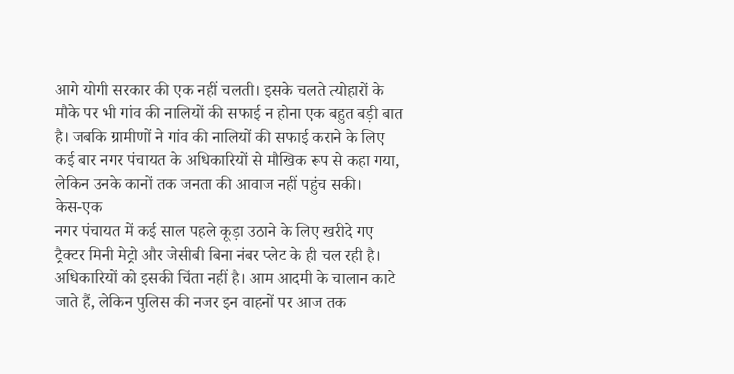आगे योगी सरकार की एक नहीं चलती। इसके चलते त्योहारों के मौके पर भी गांव की नालियों की सफाई न होना एक बहुत बड़ी बात है। जबकि ग्रामीणों ने गांव की नालियों की सफाई कराने के लिए कई बार नगर पंचायत के अधिकारियों से मौखिक रूप से कहा गया, लेकिन उनके कानों तक जनता की आवाज नहीं पहुंच सकी।
केस-एक
नगर पंचायत में कई साल पहले कूड़ा उठाने के लिए खरीदे गए ट्रैक्टर मिनी मेट्रो और जेसीबी बिना नंबर प्लेट के ही चल रही है। अधिकारियों को इसकी चिंता नहीं है। आम आदमी के चालान काटे जाते हैं, लेकिन पुलिस की नजर इन वाहनों पर आज तक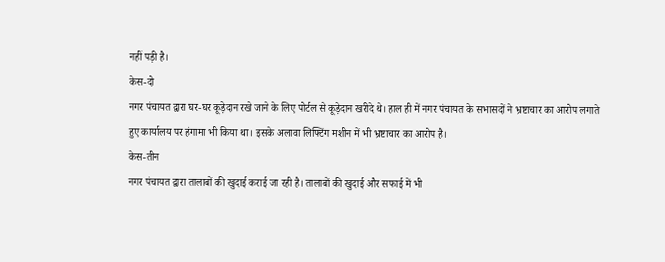नहीं पड़ी है।
केस-दो
नगर पंचायत द्वारा घर-घर कूड़ेदान रखे जाने के लिए पोर्टल से कूड़ेदान खरीदे थे। हाल ही में नगर पंचायत के सभासदों ने भ्रष्टाचार का आरोप लगाते हुए कार्यालय पर हंगामा भी किया था। इसके अलावा लिफ्टिंग मशीन में भी भ्रष्टाचार का आरोप है।
केस-तीन
नगर पंचायत द्वारा तालाबों की खुदाई कराई जा रही है। तालाबों की खुदाई और सफाई में भी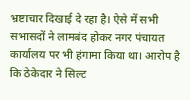भ्रष्टाचार दिखाई दे रहा है। ऐसे में सभी सभासदों ने लामबंद होकर नगर पंचायत कार्यालय पर भी हंगामा किया था। आरोप है कि ठेकेदार ने सिल्ट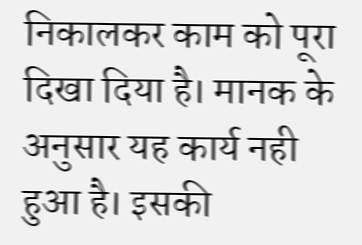निकालकर काम को पूरा दिखा दिया है। मानक के अनुसार यह कार्य नही हुआ है। इसकी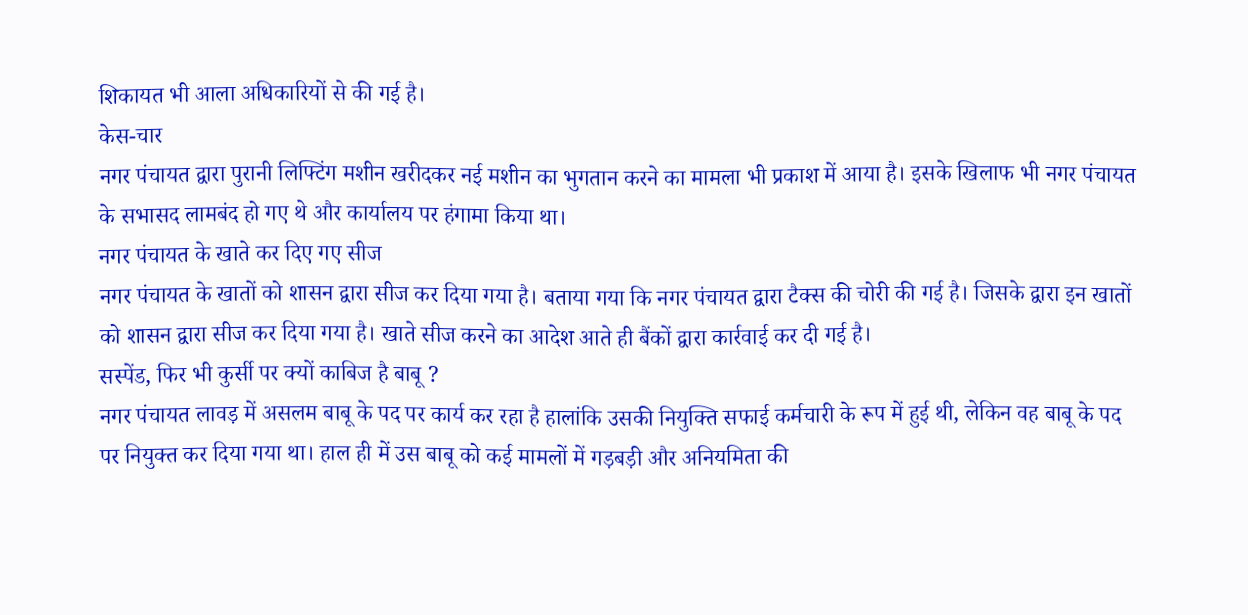शिकायत भी आला अधिकारियों से की गई है।
केस-चार
नगर पंचायत द्वारा पुरानी लिफ्टिंग मशीन खरीदकर नई मशीन का भुगतान करने का मामला भी प्रकाश में आया है। इसके खिलाफ भी नगर पंचायत के सभासद लामबंद हो गए थे और कार्यालय पर हंगामा किया था।
नगर पंचायत के खाते कर दिए गए सीज
नगर पंचायत के खातों को शासन द्वारा सीज कर दिया गया है। बताया गया कि नगर पंचायत द्वारा टैक्स की चोरी की गई है। जिसके द्वारा इन खातों को शासन द्वारा सीज कर दिया गया है। खाते सीज करने का आदेश आते ही बैंकों द्वारा कार्रवाई कर दी गई है।
सस्पेंड, फिर भी कुर्सी पर क्यों काबिज है बाबू ?
नगर पंचायत लावड़ में असलम बाबू के पद पर कार्य कर रहा है हालांकि उसकी नियुक्ति सफाई कर्मचारी के रूप में हुई थी, लेकिन वह बाबू के पद पर नियुक्त कर दिया गया था। हाल ही में उस बाबू को कई मामलों में गड़बड़ी और अनियमिता की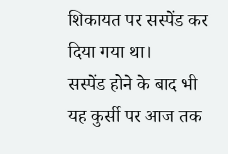शिकायत पर सस्पेंड कर दिया गया था।
सस्पेंड होने के बाद भी यह कुर्सी पर आज तक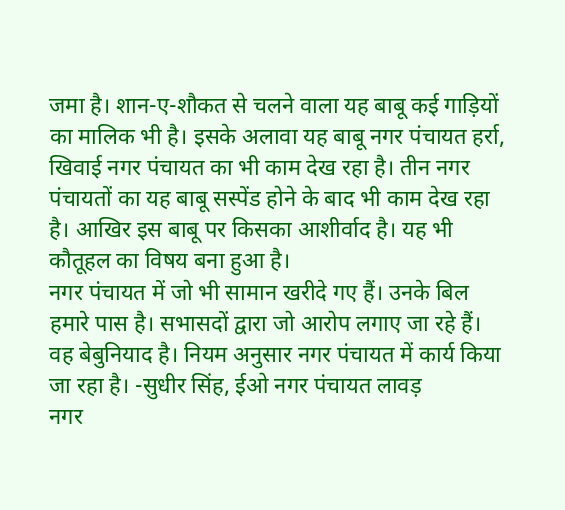जमा है। शान-ए-शौकत से चलने वाला यह बाबू कई गाड़ियों का मालिक भी है। इसके अलावा यह बाबू नगर पंचायत हर्रा, खिवाई नगर पंचायत का भी काम देख रहा है। तीन नगर पंचायतों का यह बाबू सस्पेंड होने के बाद भी काम देख रहा है। आखिर इस बाबू पर किसका आशीर्वाद है। यह भी कौतूहल का विषय बना हुआ है।
नगर पंचायत में जो भी सामान खरीदे गए हैं। उनके बिल हमारे पास है। सभासदों द्वारा जो आरोप लगाए जा रहे हैं। वह बेबुनियाद है। नियम अनुसार नगर पंचायत में कार्य किया जा रहा है। -सुधीर सिंह, ईओ नगर पंचायत लावड़
नगर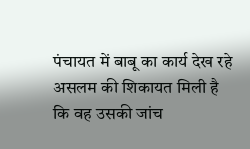पंचायत में बाबू का कार्य देख रहे असलम की शिकायत मिली है कि वह उसकी जांच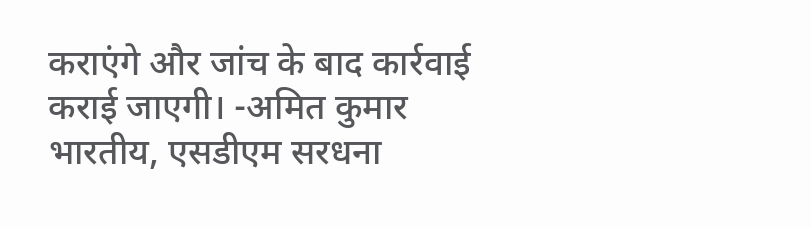कराएंगे और जांच के बाद कार्रवाई कराई जाएगी। -अमित कुमार भारतीय, एसडीएम सरधना